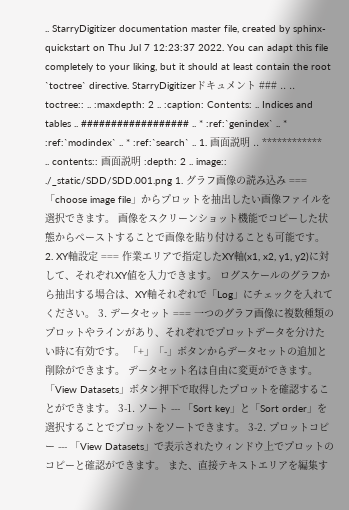.. StarryDigitizer documentation master file, created by sphinx-quickstart on Thu Jul 7 12:23:37 2022. You can adapt this file completely to your liking, but it should at least contain the root `toctree` directive. StarryDigitizerドキュメント ### .. .. toctree:: .. :maxdepth: 2 .. :caption: Contents: .. Indices and tables .. ################## .. * :ref:`genindex` .. * :ref:`modindex` .. * :ref:`search` .. 1. 画面説明 .. ************ .. contents:: 画面説明 :depth: 2 .. image:: ./_static/SDD/SDD.001.png 1. グラフ画像の読み込み === 「choose image file」からプロットを抽出したい画像ファイルを選択できます。 画像をスクリーンショット機能でコピーした状態からペーストすることで画像を貼り付けることも可能です。 2. XY軸設定 === 作業エリアで指定したXY軸(x1, x2, y1, y2)に対して、それぞれXY値を入力できます。 ログスケールのグラフから抽出する場合は、XY軸それぞれで「Log」にチェックを入れてください。 3. データセット === 一つのグラフ画像に複数種類のプロットやラインがあり、それぞれでプロットデータを分けたい時に有効です。 「+」「-」ボタンからデータセットの追加と削除ができます。 データセット名は自由に変更ができます。 「View Datasets」ボタン押下で取得したプロットを確認することができます。 3-1. ソート --- 「Sort key」と「Sort order」を選択することでプロットをソートできます。 3-2. プロットコピー --- 「View Datasets」で表示されたウィンドウ上でプロットのコピーと確認ができます。 また、直接テキストエリアを編集す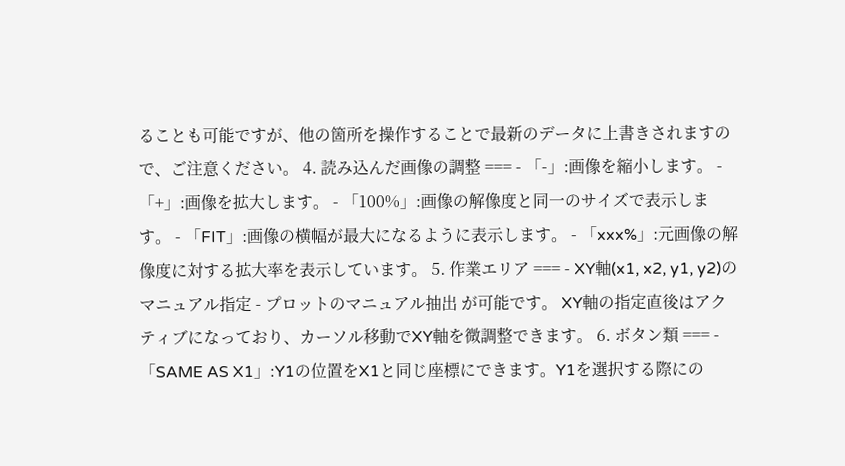ることも可能ですが、他の箇所を操作することで最新のデータに上書きされますので、ご注意ください。 4. 読み込んだ画像の調整 === - 「-」:画像を縮小します。 - 「+」:画像を拡大します。 - 「100%」:画像の解像度と同一のサイズで表示します。 - 「FIT」:画像の横幅が最大になるように表示します。 - 「xxx%」:元画像の解像度に対する拡大率を表示しています。 5. 作業エリア === - XY軸(x1, x2, y1, y2)のマニュアル指定 - プロットのマニュアル抽出 が可能です。 XY軸の指定直後はアクティブになっており、カーソル移動でXY軸を微調整できます。 6. ボタン類 === - 「SAME AS X1」:Y1の位置をX1と同じ座標にできます。Y1を選択する際にの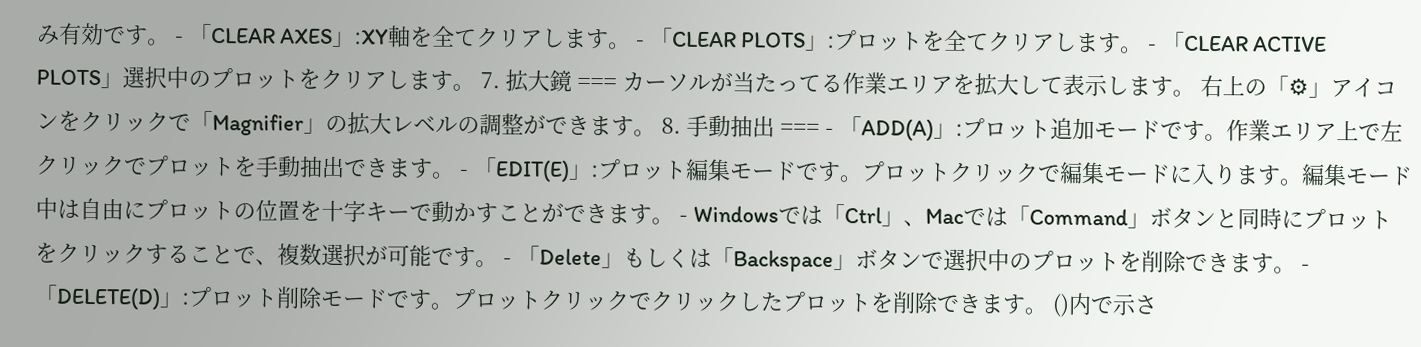み有効です。 - 「CLEAR AXES」:XY軸を全てクリアします。 - 「CLEAR PLOTS」:プロットを全てクリアします。 - 「CLEAR ACTIVE PLOTS」選択中のプロットをクリアします。 7. 拡大鏡 === カーソルが当たってる作業エリアを拡大して表示します。 右上の「⚙」アイコンをクリックで「Magnifier」の拡大レベルの調整ができます。 8. 手動抽出 === - 「ADD(A)」:プロット追加モードです。作業エリア上で左クリックでプロットを手動抽出できます。 - 「EDIT(E)」:プロット編集モードです。プロットクリックで編集モードに入ります。編集モード中は自由にプロットの位置を十字キーで動かすことができます。 - Windowsでは「Ctrl」、Macでは「Command」ボタンと同時にプロットをクリックすることで、複数選択が可能です。 - 「Delete」もしくは「Backspace」ボタンで選択中のプロットを削除できます。 - 「DELETE(D)」:プロット削除モードです。プロットクリックでクリックしたプロットを削除できます。 ()内で示さ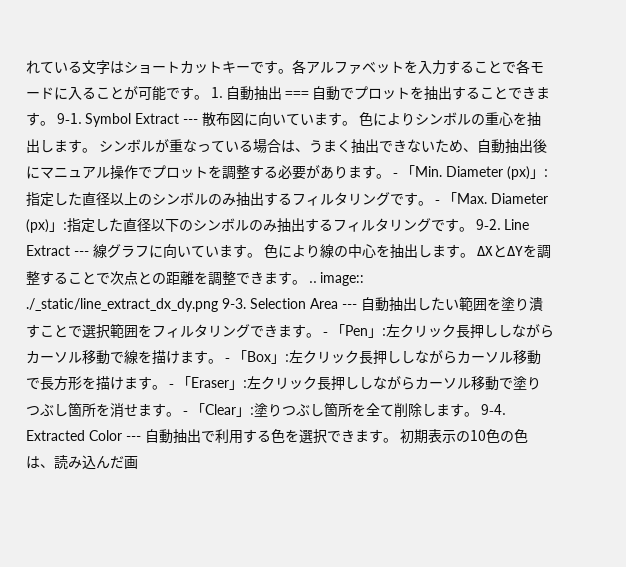れている文字はショートカットキーです。各アルファベットを入力することで各モードに入ることが可能です。 1. 自動抽出 === 自動でプロットを抽出することできます。 9-1. Symbol Extract --- 散布図に向いています。 色によりシンボルの重心を抽出します。 シンボルが重なっている場合は、うまく抽出できないため、自動抽出後にマニュアル操作でプロットを調整する必要があります。 - 「Min. Diameter (px)」:指定した直径以上のシンボルのみ抽出するフィルタリングです。 - 「Max. Diameter (px)」:指定した直径以下のシンボルのみ抽出するフィルタリングです。 9-2. Line Extract --- 線グラフに向いています。 色により線の中心を抽出します。 ΔXとΔYを調整することで次点との距離を調整できます。 .. image:: ./_static/line_extract_dx_dy.png 9-3. Selection Area --- 自動抽出したい範囲を塗り潰すことで選択範囲をフィルタリングできます。 - 「Pen」:左クリック長押ししながらカーソル移動で線を描けます。 - 「Box」:左クリック長押ししながらカーソル移動で長方形を描けます。 - 「Eraser」:左クリック長押ししながらカーソル移動で塗りつぶし箇所を消せます。 - 「Clear」:塗りつぶし箇所を全て削除します。 9-4. Extracted Color --- 自動抽出で利用する色を選択できます。 初期表示の10色の色は、読み込んだ画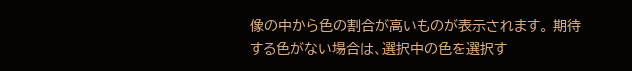像の中から色の割合が高いものが表示されます。 期待する色がない場合は、選択中の色を選択す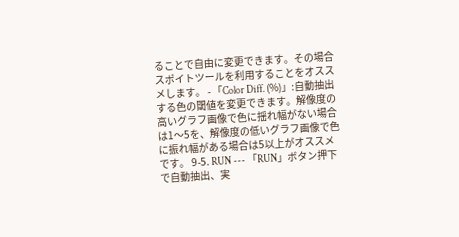ることで自由に変更できます。その場合スポイトツールを利用することをオススメします。 - 「Color Diff. (%)」:自動抽出する色の閾値を変更できます。解像度の高いグラフ画像で色に揺れ幅がない場合は1〜5を、解像度の低いグラフ画像で色に振れ幅がある場合は5以上がオススメです。 9-5. RUN --- 「RUN」ボタン押下で自動抽出、実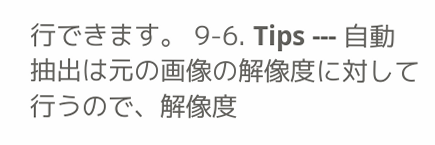行できます。 9-6. Tips --- 自動抽出は元の画像の解像度に対して行うので、解像度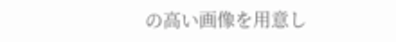の高い画像を用意し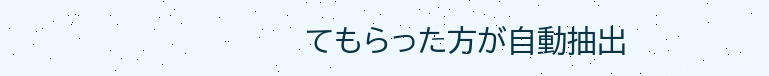てもらった方が自動抽出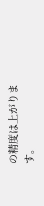の精度は上がります。